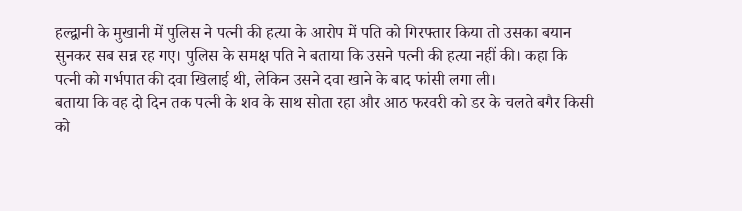हल्द्वानी के मुखानी में पुलिस ने पत्नी की हत्या के आरोप में पति को गिरफ्तार किया तो उसका बयान सुनकर सब सन्न रह गए। पुलिस के समक्ष पति ने बताया कि उसने पत्नी की हत्या नहीं की। कहा कि पत्नी को गर्भपात की दवा खिलाई थी, लेकिन उसने दवा खाने के बाद फांसी लगा ली।
बताया कि वह दो दिन तक पत्नी के शव के साथ सोता रहा और आठ फरवरी को डर के चलते बगैर किसी को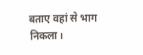बताए वहां से भाग निकला।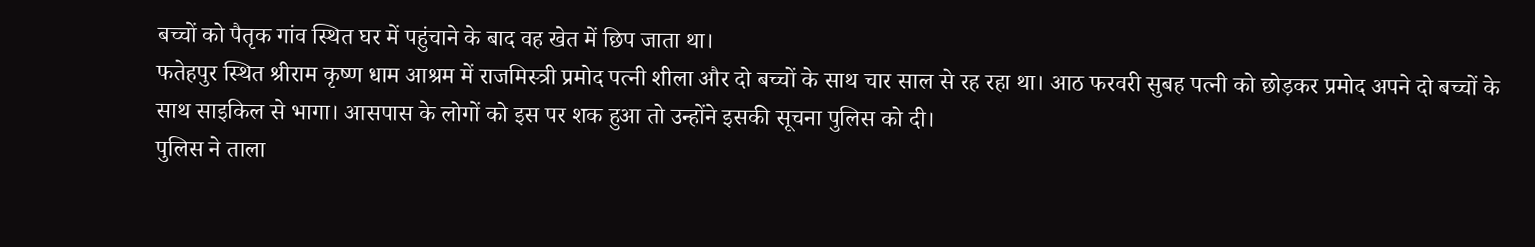बच्चों को पैतृक गांव स्थित घर में पहुंचाने के बाद वह खेत में छिप जाता था।
फतेहपुर स्थित श्रीराम कृष्ण धाम आश्रम में राजमिस्त्री प्रमोद पत्नी शीला और दो बच्चों के साथ चार साल से रह रहा था। आठ फरवरी सुबह पत्नी को छोड़कर प्रमोद अपने दो बच्चों के साथ साइकिल से भागा। आसपास के लोगों को इस पर शक हुआ तो उन्होंने इसकी सूचना पुलिस को दी।
पुलिस ने ताला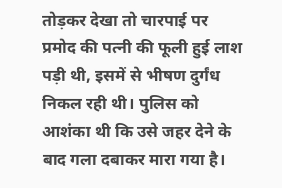तोड़कर देखा तो चारपाई पर प्रमोद की पत्नी की फूली हुई लाश पड़ी थी, इसमें से भीषण दुर्गंध निकल रही थी। पुलिस को आशंका थी कि उसे जहर देने के बाद गला दबाकर मारा गया है।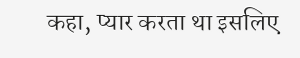कहा, प्यार करता था इसलिए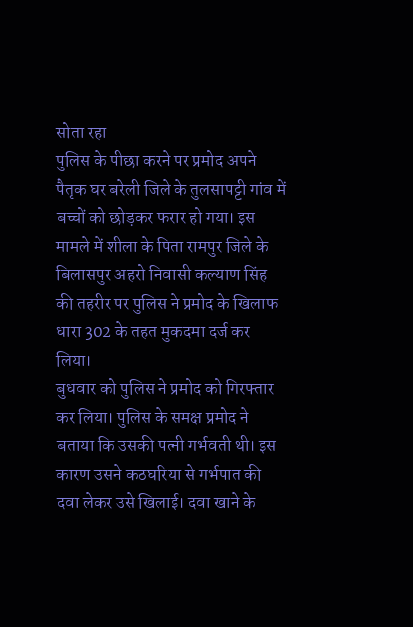सोता रहा
पुलिस के पीछा करने पर प्रमोद अपने पैतृक घर बरेली जिले के तुलसापट्टी गांव में बच्चों को छोड़कर फरार हो गया। इस मामले में शीला के पिता रामपुर जिले के बिलासपुर अहरो निवासी कल्याण सिंह की तहरीर पर पुलिस ने प्रमोद के खिलाफ धारा 302 के तहत मुकदमा दर्ज कर लिया।
बुधवार को पुलिस ने प्रमोद को गिरफ्तार कर लिया। पुलिस के समक्ष प्रमोद ने बताया कि उसकी पत्नी गर्भवती थी। इस कारण उसने कठघरिया से गर्भपात की दवा लेकर उसे खिलाई। दवा खाने के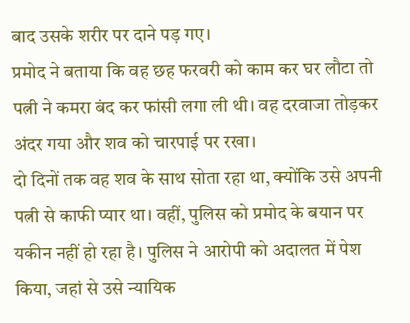बाद उसके शरीर पर दाने पड़ गए।
प्रमोद ने बताया कि वह छह फरवरी को काम कर घर लौटा तो पत्नी ने कमरा बंद कर फांसी लगा ली थी। वह दरवाजा तोड़कर अंदर गया और शव को चारपाई पर रखा।
दो दिनों तक वह शव के साथ सोता रहा था, क्योंकि उसे अपनी पत्नी से काफी प्यार था। वहीं, पुलिस को प्रमोद के बयान पर यकीन नहीं हो रहा है। पुलिस ने आरोपी को अदालत में पेश किया, जहां से उसे न्यायिक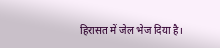हिरासत में जेल भेज दिया है।